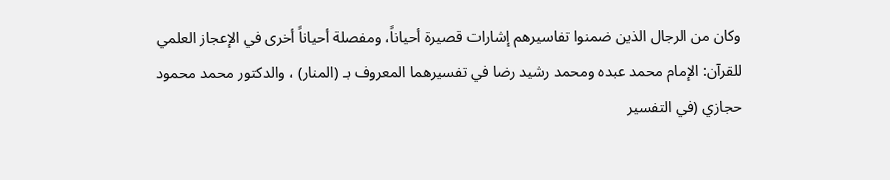وكان من الرجال الذين ضمنوا تفاسيرهم إشارات قصيرة أحياناً، ومفصلة أحياناً أخرى في الإعجاز العلمي للقرآن: الإمام محمد عبده ومحمد رشيد رضا في تفسيرهما المعروف بـ (المنار) ، والدكتور محمد محمود حجازي (في التفسير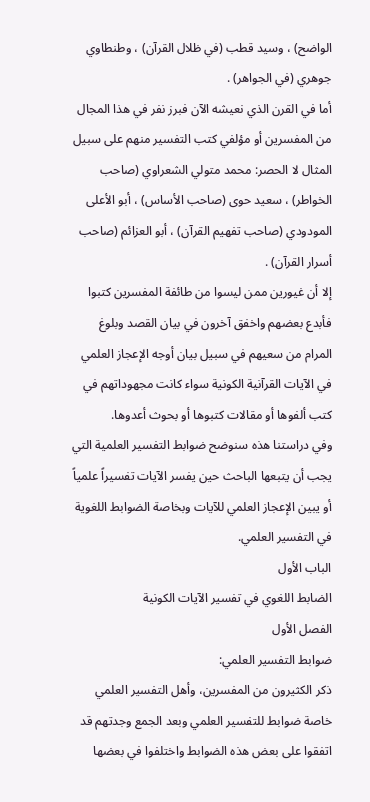الواضح) ، وسيد قطب (في ظلال القرآن) ، وطنطاوي جوهري (في الجواهر) .
أما في القرن الذي نعيشه الآن فبرز نفر في هذا المجال من المفسرين أو مؤلفي كتب التفسير منهم على سبيل المثال لا الحصر: محمد متولي الشعراوي (صاحب الخواطر) ، سعيد حوى (صاحب الأساس) ، أبو الأعلى المودودي (صاحب تفهيم القرآن) ، أبو العزائم (صاحب أسرار القرآن) .
إلا أن غيورين ممن ليسوا من طائفة المفسرين كتبوا فأبدع بعضهم واخفق آخرون في بيان القصد وبلوغ المرام من سعيهم في سبيل بيان أوجه الإعجاز العلمي في الآيات القرآنية الكونية سواء كانت مجهوداتهم في كتب ألفوها أو مقالات كتبوها أو بحوث أعدوها.
وفي دراستنا هذه سنوضح ضوابط التفسير العلمية التي يجب أن يتبعها الباحث حين يفسر الآيات تفسيراً علمياً أو يبين الإعجاز العلمي للآيات وبخاصة الضوابط اللغوية في التفسير العلمي.
الباب الأول
الضابط اللغوي في تفسير الآيات الكونية
الفصل الأول
ضوابط التفسير العلمي:
ذكر الكثيرون من المفسرين، وأهل التفسير العلمي خاصة ضوابط للتفسير العلمي وبعد الجمع وجدتهم قد اتفقوا على بعض هذه الضوابط واختلفوا في بعضها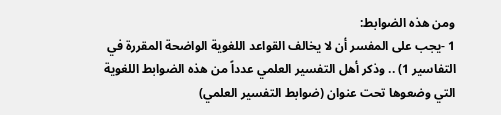ومن هذه الضوابط:
1 -يجب على المفسر أن لا يخالف القواعد اللغوية الواضحة المقررة في التفاسير 1) .. وذكر أهل التفسير العلمي عدداً من هذه الضوابط اللغوية التي وضعوها تحت عنوان (ضوابط التفسير العلمي)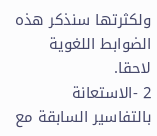ولكثرتها سنذكر هذه الضوابط اللغوية لاحقا.
2 -الاستعانة بالتفاسير السابقة مع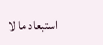استبعاد ما لا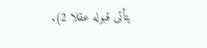يتأتى قبوله عقلا 2).